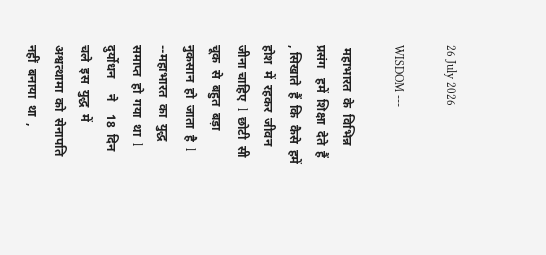26 July 2026

WISDOM ---

 महाभारत  के  विभिन्न  प्रसंग   हमें  शिक्षा  देते  हैं  , सिखाते  हैं  कि  कैसे  हमें   होश  में  रहकर  जीवन  जीना चाहिए  l  छोटी  सी  चूक  से  बहुत  बड़ा  नुकसान  हो  जाता  है  l  --महाभारत  का  युद्ध  समाप्त  हो  गया  था  l  दुर्योधन     ने    18  दिन  चले  इस  युद्ध  में  अश्वत्थामा  को  सेनापति  नहीं  बनाया  था  ,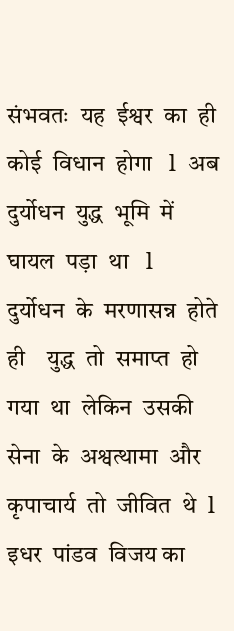संभवतः  यह  ईश्वर  का  ही  कोई  विधान  होगा   l  अब  दुर्योधन  युद्ध  भूमि  में    घायल  पड़ा  था   l     दुर्योधन  के  मरणासन्न  होते  ही    युद्ध  तो  समाप्त  हो  गया  था  लेकिन  उसकी  सेना  के  अश्वत्थामा  और  कृपाचार्य  तो  जीवित  थे  l  इधर  पांडव  विजय का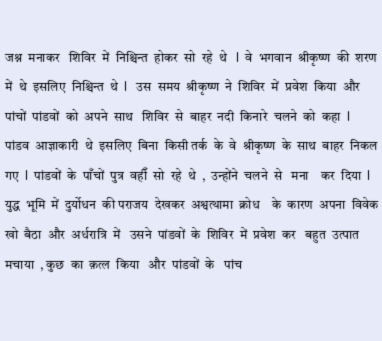जश्न  मनाकर   शिविर  में  निश्चिन्त  होकर  सो  रहे  थे   l  वे  भगवान  श्रीकृष्ण  की  शरण  में  थे  इसलिए  निश्चिन्त  थे  l   उस  समय  श्रीकृष्ण  ने  शिविर  में  प्रवेश  किया  और  पांचों  पांडवों  को  अपने  साथ   शिविर  से  बाहर  नदी  किनारे  चलने  को  कहा  l  पांडव  आज्ञाकारी  थे  इसलिए  बिना  किसी तर्क  के  वे  श्रीकृष्ण  के  साथ  बाहर  निकल  गए  l  पांडवों  के  पाँचों  पुत्र  वहीँ  सो  रहे  थे  ,  उन्होंने  चलने  से   मना    कर  दिया  l    युद्ध  भूमि  में  दुर्योधन  की पराजय  देखकर  अश्वत्थामा  क्रोध    के  कारण  अपना  विवेक  खो  बैठा  और  अर्धरात्रि  में   उसने  पांडवों  के  शिविर  में  प्रवेश  कर   बहुत  उत्पात  मचाया  , कुछ  का  क़त्ल  किया   और  पांडवों  के   पांच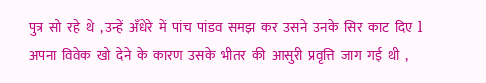पुत्र  सो  रहे  थे  , उन्हें  अँधेरे  में  पांच  पांडव  समझ  कर  उसने  उनके  सिर  काट  दिए  l  अपना  विवेक  खो  देने  के  कारण  उसके  भीतर  की  आसुरी  प्रवृत्ति  जाग  गई  थी  ,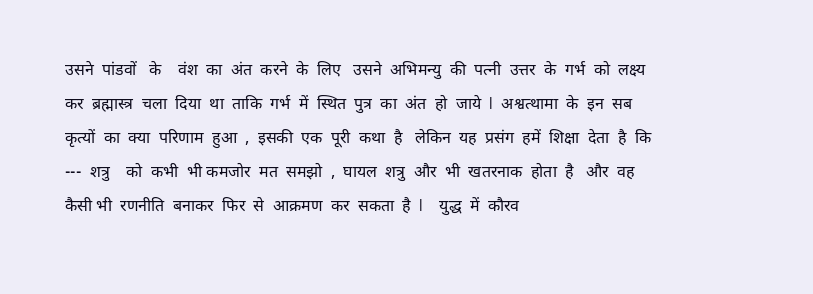उसने  पांडवों   के    वंश  का  अंत  करने  के  लिए   उसने  अभिमन्यु  की  पत्नी  उत्तर  के  गर्भ  को  लक्ष्य  कर  ब्रह्मास्त्र  चला  दिया  था  ताकि  गर्भ  में  स्थित  पुत्र  का  अंत  हो  जाये  l  अश्वत्थामा  के  इन  सब  कृत्यों  का  क्या  परिणाम  हुआ  ,  इसकी  एक  पूरी  कथा  है   लेकिन  यह  प्रसंग  हमें  शिक्षा  देता  है  कि  ---  शत्रु    को  कभी  भी कमजोर  मत  समझो  ,  घायल  शत्रु  और  भी  खतरनाक  होता  है   और  वह  कैसी भी  रणनीति  बनाकर  फिर  से  आक्रमण  कर  सकता  है  l    युद्ध  में  कौरव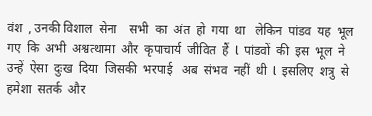वंश  , उनकी विशाल  सेना    सभी  का  अंत  हो  गया  था   लेकिन  पांडव  यह  भूल  गए  कि  अभी  अश्वत्थामा  और  कृपाचार्य  जीवित  हैं  l  पांडवों  की  इस  भूल  ने  उन्हें  ऐसा  दुःख  दिया  जिसकी  भरपाई   अब  संभव  नहीं  थी  l  इसलिए  शत्रु  से  हमेशा  सतर्क  और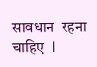सावधान  रहना  चाहिए  l